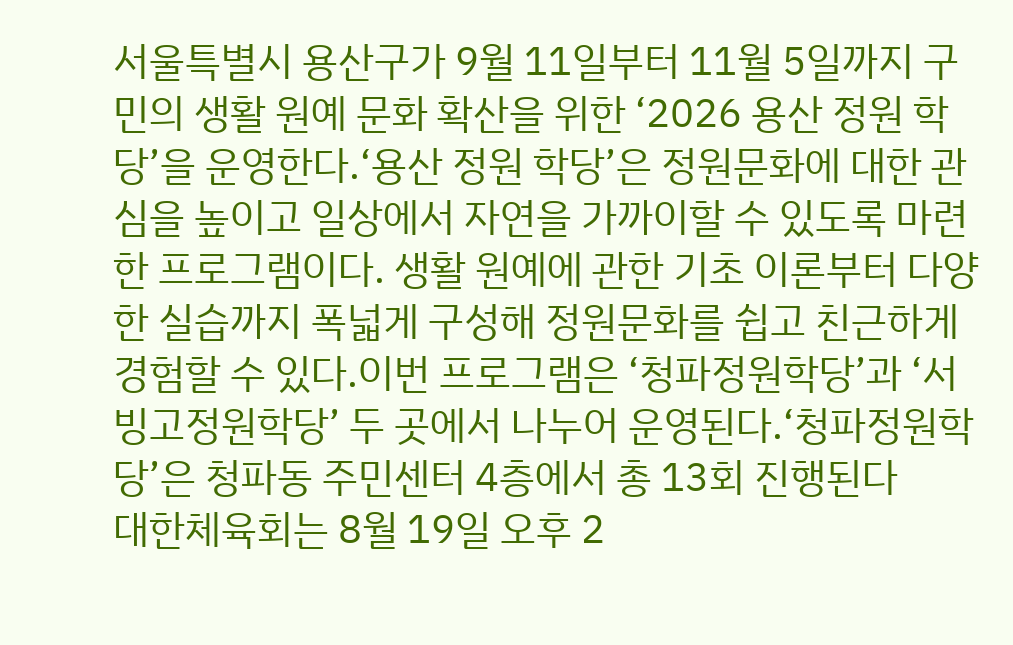서울특별시 용산구가 9월 11일부터 11월 5일까지 구민의 생활 원예 문화 확산을 위한 ‘2026 용산 정원 학당’을 운영한다.‘용산 정원 학당’은 정원문화에 대한 관심을 높이고 일상에서 자연을 가까이할 수 있도록 마련한 프로그램이다. 생활 원예에 관한 기초 이론부터 다양한 실습까지 폭넓게 구성해 정원문화를 쉽고 친근하게 경험할 수 있다.이번 프로그램은 ‘청파정원학당’과 ‘서빙고정원학당’ 두 곳에서 나누어 운영된다.‘청파정원학당’은 청파동 주민센터 4층에서 총 13회 진행된다
대한체육회는 8월 19일 오후 2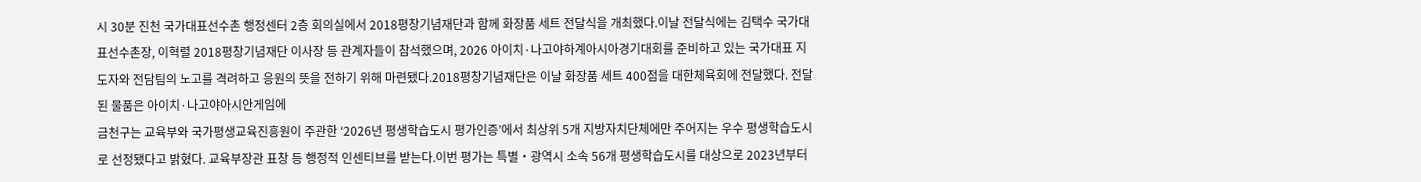시 30분 진천 국가대표선수촌 행정센터 2층 회의실에서 2018평창기념재단과 함께 화장품 세트 전달식을 개최했다.이날 전달식에는 김택수 국가대표선수촌장, 이혁렬 2018평창기념재단 이사장 등 관계자들이 참석했으며, 2026 아이치·나고야하계아시아경기대회를 준비하고 있는 국가대표 지도자와 전담팀의 노고를 격려하고 응원의 뜻을 전하기 위해 마련됐다.2018평창기념재단은 이날 화장품 세트 400점을 대한체육회에 전달했다. 전달된 물품은 아이치·나고야아시안게임에
금천구는 교육부와 국가평생교육진흥원이 주관한 ‘2026년 평생학습도시 평가인증’에서 최상위 5개 지방자치단체에만 주어지는 우수 평생학습도시로 선정됐다고 밝혔다. 교육부장관 표창 등 행정적 인센티브를 받는다.이번 평가는 특별‧광역시 소속 56개 평생학습도시를 대상으로 2023년부터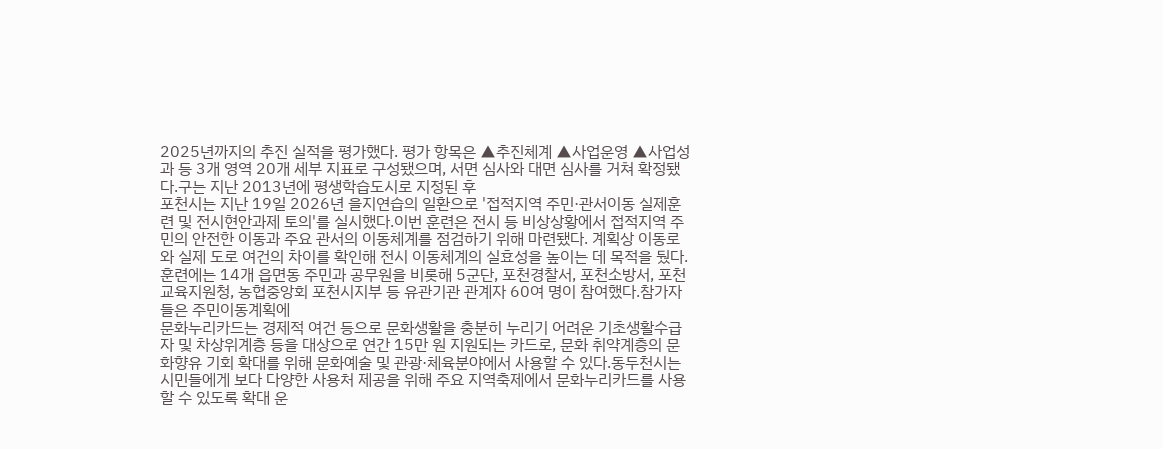2025년까지의 추진 실적을 평가했다. 평가 항목은 ▲추진체계 ▲사업운영 ▲사업성과 등 3개 영역 20개 세부 지표로 구성됐으며, 서면 심사와 대면 심사를 거쳐 확정됐다.구는 지난 2013년에 평생학습도시로 지정된 후
포천시는 지난 19일 2026년 을지연습의 일환으로 '접적지역 주민·관서이동 실제훈련 및 전시현안과제 토의'를 실시했다.이번 훈련은 전시 등 비상상황에서 접적지역 주민의 안전한 이동과 주요 관서의 이동체계를 점검하기 위해 마련됐다. 계획상 이동로와 실제 도로 여건의 차이를 확인해 전시 이동체계의 실효성을 높이는 데 목적을 뒀다.훈련에는 14개 읍면동 주민과 공무원을 비롯해 5군단, 포천경찰서, 포천소방서, 포천교육지원청, 농협중앙회 포천시지부 등 유관기관 관계자 60여 명이 참여했다.참가자들은 주민이동계획에
문화누리카드는 경제적 여건 등으로 문화생활을 충분히 누리기 어려운 기초생활수급자 및 차상위계층 등을 대상으로 연간 15만 원 지원되는 카드로, 문화 취약계층의 문화향유 기회 확대를 위해 문화예술 및 관광·체육분야에서 사용할 수 있다.동두천시는 시민들에게 보다 다양한 사용처 제공을 위해 주요 지역축제에서 문화누리카드를 사용할 수 있도록 확대 운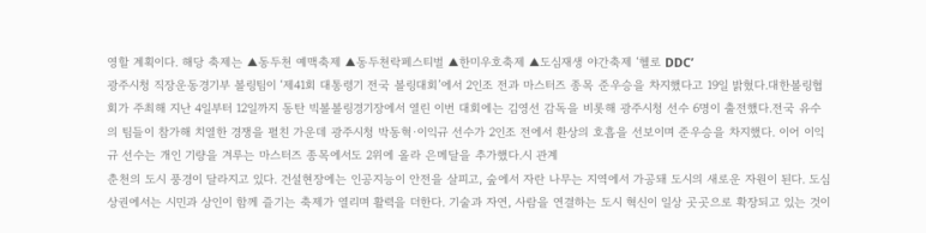영할 계획이다. 해당 축제는 ▲동두천 예맥축제 ▲동두천락페스티벌 ▲한미우호축제 ▲도심재생 야간축제 ‘헬로 DDC’
광주시청 직장운동경기부 볼링팀이 ‘제41회 대통령기 전국 볼링대회’에서 2인조 전과 마스터즈 종목 준우승을 차지했다고 19일 밝혔다.대한볼링협회가 주최해 지난 4일부터 12일까지 동탄 빅볼볼링경기장에서 열린 이번 대회에는 김영선 감독을 비롯해 광주시청 선수 6명이 출전했다.전국 유수의 팀들이 참가해 치열한 경쟁을 펼친 가운데 광주시청 박동혁·이익규 선수가 2인조 전에서 환상의 호흡을 선보이며 준우승을 차지했다. 이어 이익규 선수는 개인 기량을 겨루는 마스터즈 종목에서도 2위에 올라 은메달을 추가했다.시 관계
춘천의 도시 풍경이 달라지고 있다. 건설현장에는 인공지능이 안전을 살피고, 숲에서 자란 나무는 지역에서 가공돼 도시의 새로운 자원이 된다. 도심 상권에서는 시민과 상인이 함께 즐기는 축제가 열리며 활력을 더한다. 기술과 자연, 사람을 연결하는 도시 혁신이 일상 곳곳으로 확장되고 있는 것이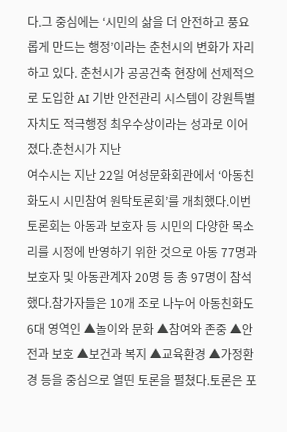다.그 중심에는 ‘시민의 삶을 더 안전하고 풍요롭게 만드는 행정’이라는 춘천시의 변화가 자리하고 있다. 춘천시가 공공건축 현장에 선제적으로 도입한 AI 기반 안전관리 시스템이 강원특별자치도 적극행정 최우수상이라는 성과로 이어졌다.춘천시가 지난
여수시는 지난 22일 여성문화회관에서 ‘아동친화도시 시민참여 원탁토론회’를 개최했다.이번 토론회는 아동과 보호자 등 시민의 다양한 목소리를 시정에 반영하기 위한 것으로 아동 77명과 보호자 및 아동관계자 20명 등 총 97명이 참석했다.참가자들은 10개 조로 나누어 아동친화도 6대 영역인 ▲놀이와 문화 ▲참여와 존중 ▲안전과 보호 ▲보건과 복지 ▲교육환경 ▲가정환경 등을 중심으로 열띤 토론을 펼쳤다.토론은 포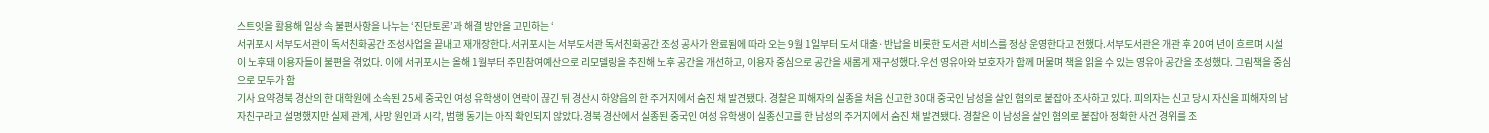스트잇을 활용해 일상 속 불편사항을 나누는 ‘진단토론’과 해결 방안을 고민하는 ‘
서귀포시 서부도서관이 독서친화공간 조성사업을 끝내고 재개장한다.서귀포시는 서부도서관 독서친화공간 조성 공사가 완료됨에 따라 오는 9월 1일부터 도서 대출·반납을 비롯한 도서관 서비스를 정상 운영한다고 전했다.서부도서관은 개관 후 20여 년이 흐르며 시설이 노후돼 이용자들이 불편을 겪었다. 이에 서귀포시는 올해 1월부터 주민참여예산으로 리모델링을 추진해 노후 공간을 개선하고, 이용자 중심으로 공간을 새롭게 재구성했다.우선 영유아와 보호자가 함께 머물며 책을 읽을 수 있는 영유아 공간을 조성했다. 그림책을 중심으로 모두가 함
기사 요약경북 경산의 한 대학원에 소속된 25세 중국인 여성 유학생이 연락이 끊긴 뒤 경산시 하양읍의 한 주거지에서 숨진 채 발견됐다. 경찰은 피해자의 실종을 처음 신고한 30대 중국인 남성을 살인 혐의로 붙잡아 조사하고 있다. 피의자는 신고 당시 자신을 피해자의 남자친구라고 설명했지만 실제 관계, 사망 원인과 시각, 범행 동기는 아직 확인되지 않았다.경북 경산에서 실종된 중국인 여성 유학생이 실종신고를 한 남성의 주거지에서 숨진 채 발견됐다. 경찰은 이 남성을 살인 혐의로 붙잡아 정확한 사건 경위를 조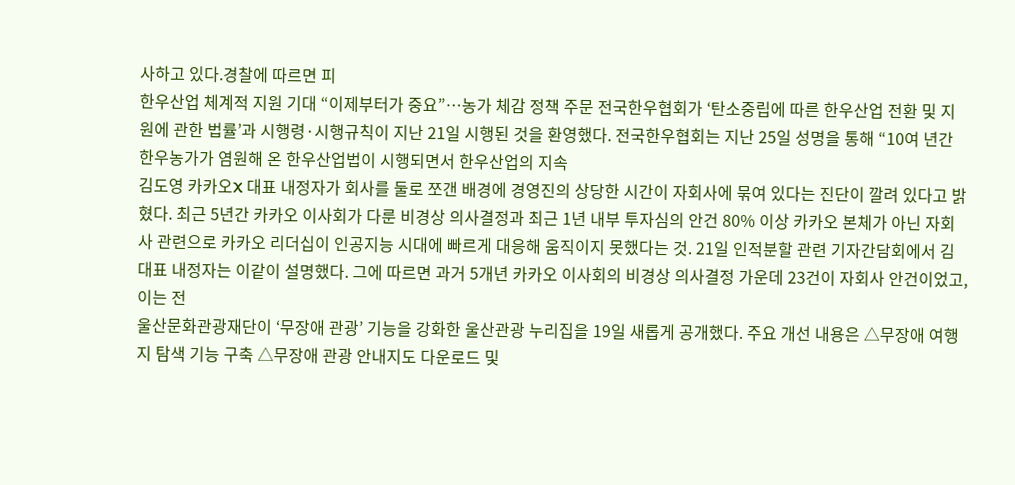사하고 있다.경찰에 따르면 피
한우산업 체계적 지원 기대 “이제부터가 중요”…농가 체감 정책 주문 전국한우협회가 ‘탄소중립에 따른 한우산업 전환 및 지원에 관한 법률’과 시행령·시행규칙이 지난 21일 시행된 것을 환영했다. 전국한우협회는 지난 25일 성명을 통해 “10여 년간 한우농가가 염원해 온 한우산업법이 시행되면서 한우산업의 지속
김도영 카카오X 대표 내정자가 회사를 둘로 쪼갠 배경에 경영진의 상당한 시간이 자회사에 묶여 있다는 진단이 깔려 있다고 밝혔다. 최근 5년간 카카오 이사회가 다룬 비경상 의사결정과 최근 1년 내부 투자심의 안건 80% 이상 카카오 본체가 아닌 자회사 관련으로 카카오 리더십이 인공지능 시대에 빠르게 대응해 움직이지 못했다는 것. 21일 인적분할 관련 기자간담회에서 김 대표 내정자는 이같이 설명했다. 그에 따르면 과거 5개년 카카오 이사회의 비경상 의사결정 가운데 23건이 자회사 안건이었고, 이는 전
울산문화관광재단이 ‘무장애 관광’ 기능을 강화한 울산관광 누리집을 19일 새롭게 공개했다. 주요 개선 내용은 △무장애 여행지 탐색 기능 구축 △무장애 관광 안내지도 다운로드 및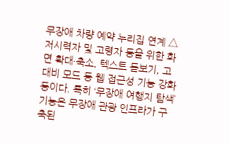무장애 차량 예약 누리집 연계 △저시력자 및 고령자 등을 위한 화면 확대·축소, 텍스트 돋보기, 고대비 모드 등 웹 접근성 기능 강화 등이다. 특히 ‘무장애 여행지 탐색’ 기능은 무장애 관광 인프라가 구축된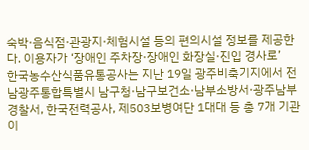숙박·음식점·관광지·체험시설 등의 편의시설 정보를 제공한다. 이용자가 ‘장애인 주차장·장애인 화장실·진입 경사로’
한국농수산식품유통공사는 지난 19일 광주비축기지에서 전남광주통합특별시 남구청·남구보건소·남부소방서·광주남부경찰서, 한국전력공사, 제503보병여단 1대대 등 총 7개 기관이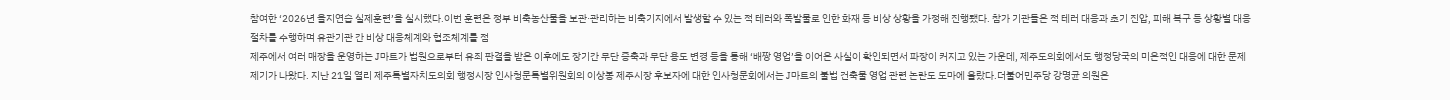참여한 ‘2026년 을지연습 실제훈련’을 실시했다.이번 훈련은 정부 비축농산물을 보관·관리하는 비축기지에서 발생할 수 있는 적 테러와 폭발물로 인한 화재 등 비상 상황을 가정해 진행됐다. 참가 기관들은 적 테러 대응과 초기 진압, 피해 복구 등 상황별 대응 절차를 수행하며 유관기관 간 비상 대응체계와 협조체계를 점
제주에서 여러 매장을 운영하는 J마트가 법원으로부터 유죄 판결을 받은 이후에도 장기간 무단 증축과 무단 용도 변경 등을 통해 ‘배짱 영업’을 이어온 사실이 확인되면서 파장이 커지고 있는 가운데, 제주도의회에서도 행정당국의 미온적인 대응에 대한 문제 제기가 나왔다. 지난 21일 열리 제주특별자치도의회 행정시장 인사청문특별위원회의 이상봉 제주시장 후보자에 대한 인사청문회에서는 J마트의 불법 건축물 영업 관련 논란도 도마에 올랐다.더불어민주당 강명균 의원은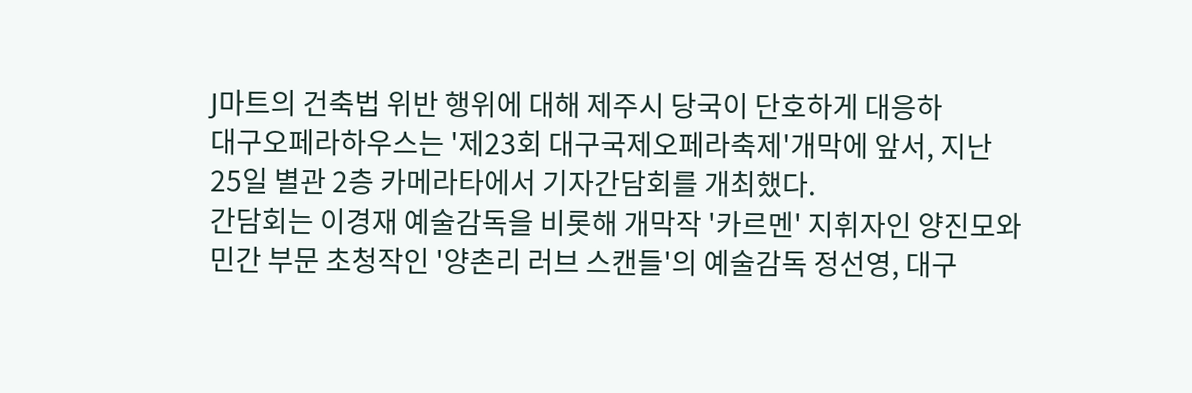J마트의 건축법 위반 행위에 대해 제주시 당국이 단호하게 대응하
대구오페라하우스는 '제23회 대구국제오페라축제'개막에 앞서, 지난 25일 별관 2층 카메라타에서 기자간담회를 개최했다.
간담회는 이경재 예술감독을 비롯해 개막작 '카르멘' 지휘자인 양진모와 민간 부문 초청작인 '양촌리 러브 스캔들'의 예술감독 정선영, 대구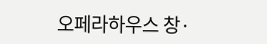오페라하우스 창·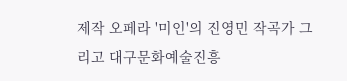제작 오페라 '미인'의 진영민 작곡가 그리고 대구문화예술진흥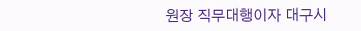원장 직무대행이자 대구시